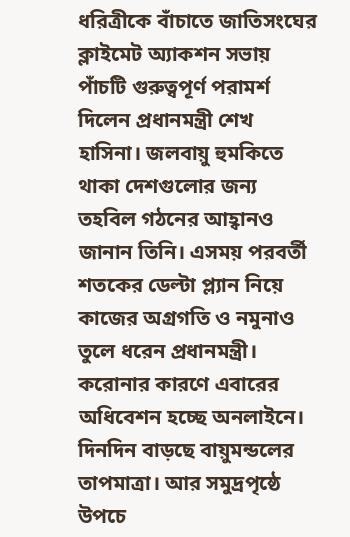ধরিত্রীকে বাঁচাতে জাতিসংঘের ক্লাইমেট অ্যাকশন সভায় পাঁচটি গুরুত্বপূর্ণ পরামর্শ দিলেন প্রধানমন্ত্রী শেখ হাসিনা। জলবায়ু হুমকিতে থাকা দেশগুলোর জন্য তহবিল গঠনের আহ্বানও জানান তিনি। এসময় পরবর্তী শতকের ডেল্টা প্ল্যান নিয়ে কাজের অগ্রগতি ও নমুনাও তুলে ধরেন প্রধানমন্ত্রী। করোনার কারণে এবারের অধিবেশন হচ্ছে অনলাইনে।
দিনদিন বাড়ছে বায়ুমন্ডলের তাপমাত্রা। আর সমুদ্রপৃষ্ঠে উপচে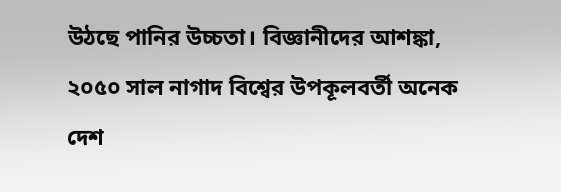উঠছে পানির উচ্চতা। বিজ্ঞানীদের আশঙ্কা, ২০৫০ সাল নাগাদ বিশ্বের উপকূলবর্তী অনেক দেশ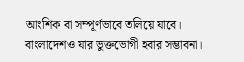আংশিক বা সম্পূর্ণভাবে তলিয়ে যাবে। বাংলাদেশও যার ভুক্তভোগী হবার সম্ভাবনা।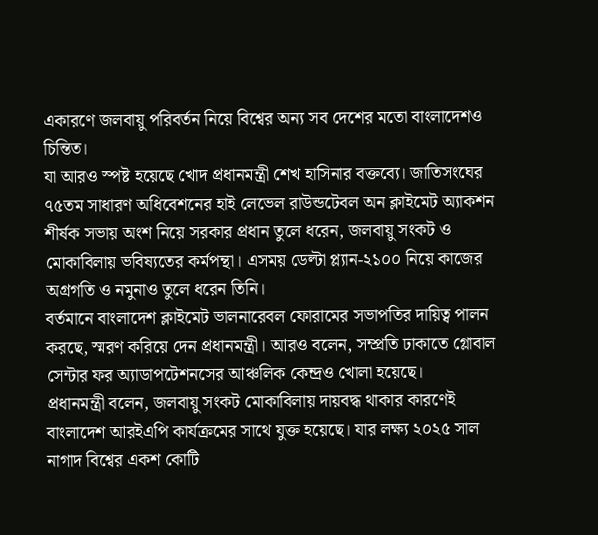একারণে জলবায়ু পরিবর্তন নিয়ে বিশ্বের অন্য সব দেশের মতো বাংলাদেশও চিন্তিত।
যা আরও স্পষ্ট হয়েছে খোদ প্রধানমন্ত্রী শেখ হাসিনার বক্তব্যে। জাতিসংঘের ৭৫তম সাধারণ অধিবেশনের হাই লেভেল রাউন্ডটেবল অন ক্লাইমেট অ্যাকশন শীর্ষক সভায় অংশ নিয়ে সরকার প্রধান তুলে ধরেন, জলবায়ু সংকট ও মোকাবিলায় ভবিষ্যতের কর্মপন্থা। এসময় ডেল্টা প্ল্যান-২১০০ নিয়ে কাজের অগ্রগতি ও নমুনাও তুলে ধরেন তিনি।
বর্তমানে বাংলাদেশ ক্লাইমেট ভালনারেবল ফোরামের সভাপতির দায়িত্ব পালন করছে, স্মরণ করিয়ে দেন প্রধানমন্ত্রী। আরও বলেন, সম্প্রতি ঢাকাতে গ্লোবাল সেন্টার ফর অ্যাডাপটেশনসের আঞ্চলিক কেন্দ্রও খোলা হয়েছে।
প্রধানমন্ত্রী বলেন, জলবায়ু সংকট মোকাবিলায় দায়বদ্ধ থাকার কারণেই বাংলাদেশ আরইএপি কার্যক্রমের সাথে যুক্ত হয়েছে। যার লক্ষ্য ২০২৫ সাল নাগাদ বিশ্বের একশ কোটি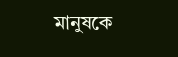মানুষকে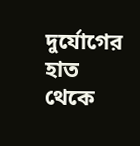দুর্যোগের হাত থেকে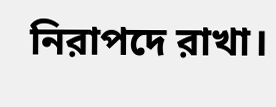নিরাপদে রাখা।